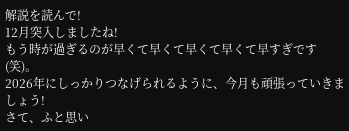解説を読んで!
12月突入しましたね!
もう時が過ぎるのが早くて早くて早くて早くて早すぎです(笑)。
2026年にしっかりつなげられるように、今月も頑張っていきましょう!
さて、ふと思い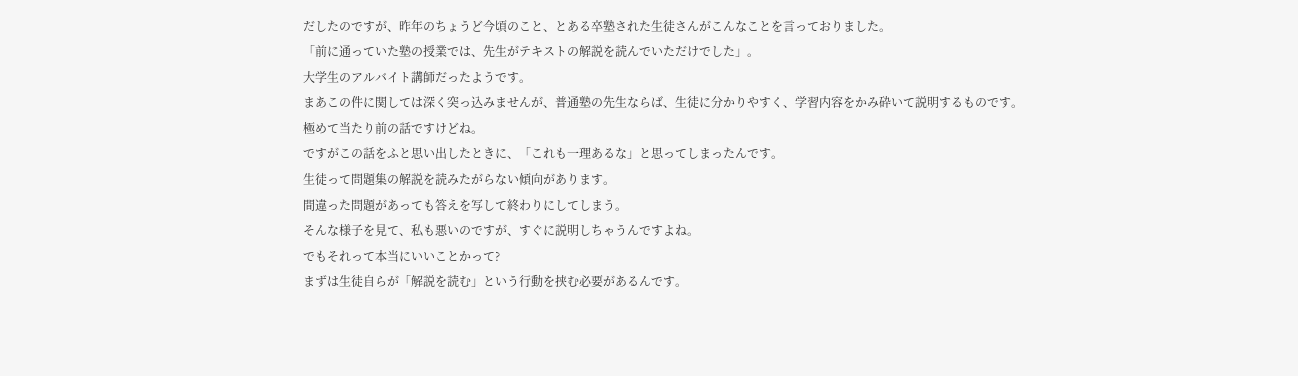だしたのですが、昨年のちょうど今頃のこと、とある卒塾された生徒さんがこんなことを言っておりました。
「前に通っていた塾の授業では、先生がテキストの解説を読んでいただけでした」。
大学生のアルバイト講師だったようです。
まあこの件に関しては深く突っ込みませんが、普通塾の先生ならば、生徒に分かりやすく、学習内容をかみ砕いて説明するものです。
極めて当たり前の話ですけどね。
ですがこの話をふと思い出したときに、「これも一理あるな」と思ってしまったんです。
生徒って問題集の解説を読みたがらない傾向があります。
間違った問題があっても答えを写して終わりにしてしまう。
そんな様子を見て、私も悪いのですが、すぐに説明しちゃうんですよね。
でもそれって本当にいいことかって?
まずは生徒自らが「解説を読む」という行動を挟む必要があるんです。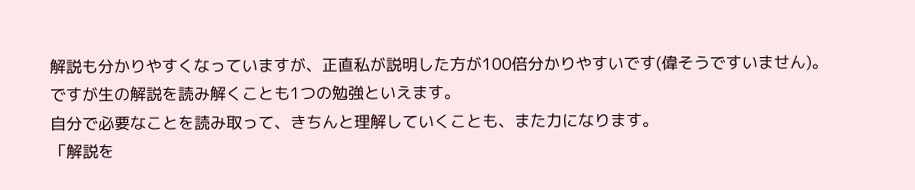解説も分かりやすくなっていますが、正直私が説明した方が100倍分かりやすいです(偉そうですいません)。
ですが生の解説を読み解くことも1つの勉強といえます。
自分で必要なことを読み取って、きちんと理解していくことも、また力になります。
「解説を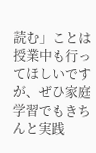読む」ことは授業中も行ってほしいですが、ぜひ家庭学習でもきちんと実践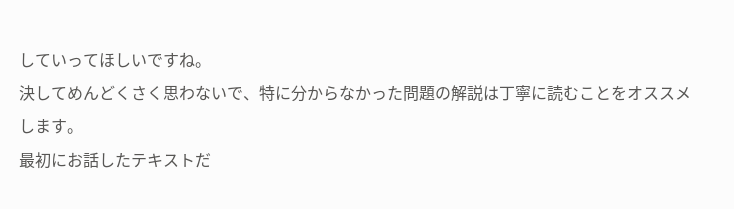していってほしいですね。
決してめんどくさく思わないで、特に分からなかった問題の解説は丁寧に読むことをオススメします。
最初にお話したテキストだ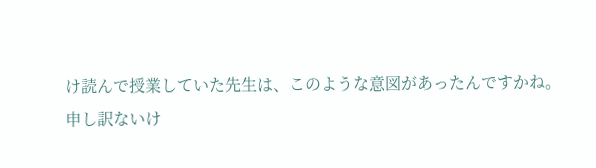け読んで授業していた先生は、このような意図があったんですかね。
申し訳ないけ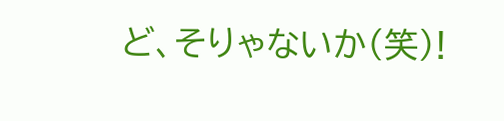ど、そりゃないか(笑)!